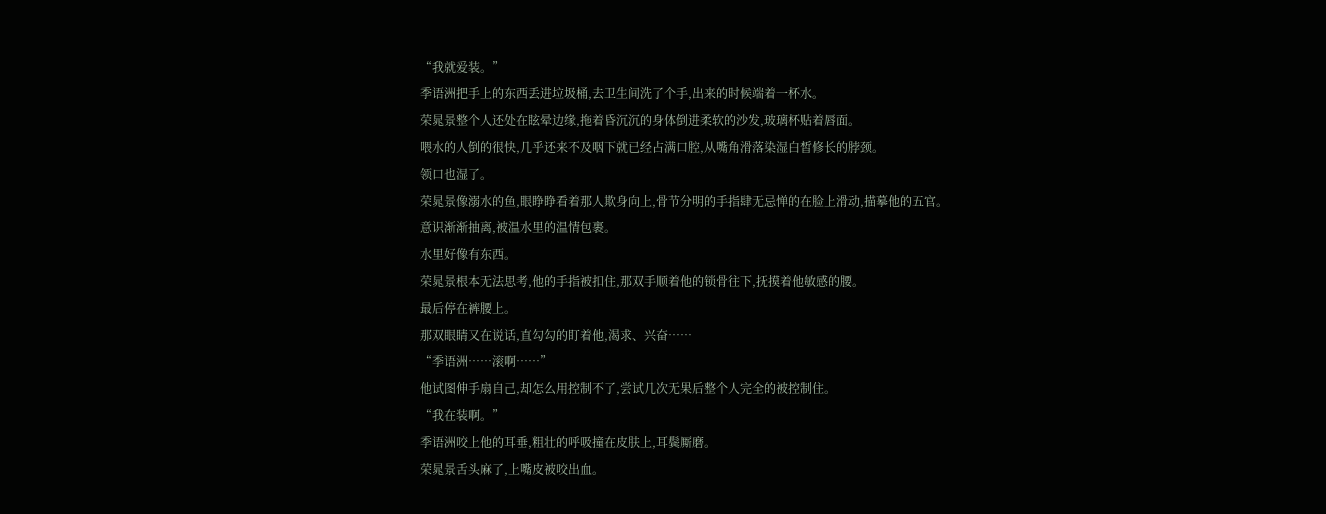“我就爱装。”
季语洲把手上的东西丢进垃圾桶,去卫生间洗了个手,出来的时候端着一杯水。
荣晁景整个人还处在眩晕边缘,拖着昏沉沉的身体倒进柔软的沙发,玻璃杯贴着唇面。
喂水的人倒的很快,几乎还来不及咽下就已经占满口腔,从嘴角滑落染湿白皙修长的脖颈。
领口也湿了。
荣晁景像溺水的鱼,眼睁睁看着那人欺身向上,骨节分明的手指肆无忌惮的在脸上滑动,描摹他的五官。
意识渐渐抽离,被温水里的温情包裹。
水里好像有东西。
荣晁景根本无法思考,他的手指被扣住,那双手顺着他的锁骨往下,抚摸着他敏感的腰。
最后停在裤腰上。
那双眼睛又在说话,直勾勾的盯着他,渴求、兴奋……
“季语洲……滚啊……”
他试图伸手扇自己,却怎么用控制不了,尝试几次无果后整个人完全的被控制住。
“我在装啊。”
季语洲咬上他的耳垂,粗壮的呼吸撞在皮肤上,耳鬓厮磨。
荣晁景舌头麻了,上嘴皮被咬出血。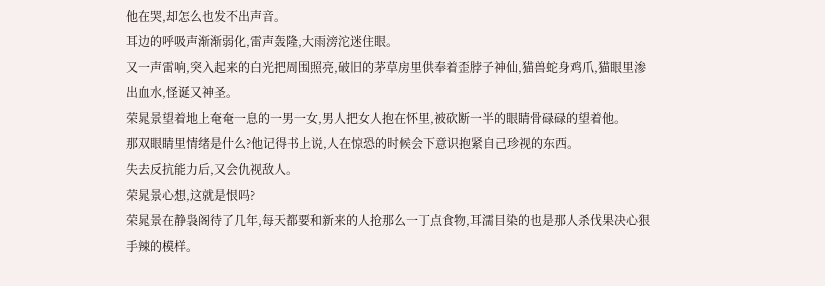他在哭,却怎么也发不出声音。
耳边的呼吸声渐渐弱化,雷声轰隆,大雨滂沱迷住眼。
又一声雷响,突入起来的白光把周围照亮,破旧的茅草房里供奉着歪脖子神仙,猫兽蛇身鸡爪,猫眼里渗出血水,怪诞又神圣。
荣晁景望着地上奄奄一息的一男一女,男人把女人抱在怀里,被砍断一半的眼睛骨碌碌的望着他。
那双眼睛里情绪是什么?他记得书上说,人在惊恐的时候会下意识抱紧自己珍视的东西。
失去反抗能力后,又会仇视敌人。
荣晁景心想,这就是恨吗?
荣晁景在静袅阁待了几年,每天都要和新来的人抢那么一丁点食物,耳濡目染的也是那人杀伐果决心狠手辣的模样。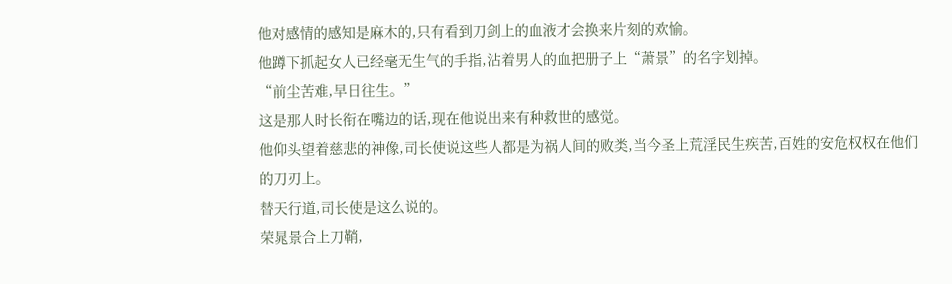他对感情的感知是麻木的,只有看到刀剑上的血液才会换来片刻的欢愉。
他蹲下抓起女人已经毫无生气的手指,沾着男人的血把册子上“萧景”的名字划掉。
“前尘苦难,早日往生。”
这是那人时长衔在嘴边的话,现在他说出来有种救世的感觉。
他仰头望着慈悲的神像,司长使说这些人都是为祸人间的败类,当今圣上荒淫民生疾苦,百姓的安危权权在他们的刀刃上。
替天行道,司长使是这么说的。
荣晁景合上刀鞘,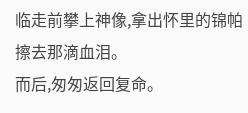临走前攀上神像,拿出怀里的锦帕擦去那滴血泪。
而后,匆匆返回复命。